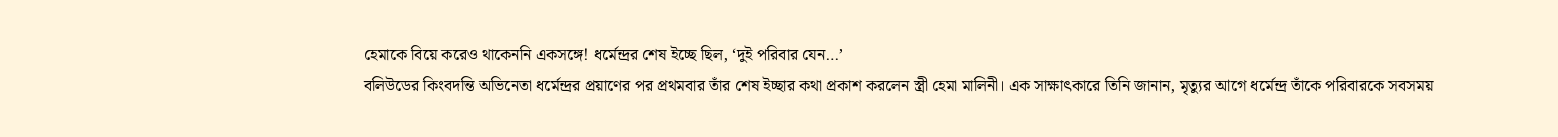হেমাকে বিয়ে করেও থাকেননি একসঙ্গে! ধর্মেন্দ্রর শেষ ইচ্ছে ছিল, ‘দুই পরিবার যেন…’
বলিউডের কিংবদন্তি অভিনেতা ধর্মেন্দ্রর প্রয়াণের পর প্রথমবার তাঁর শেষ ইচ্ছার কথা প্রকাশ করলেন স্ত্রী হেমা মালিনী। এক সাক্ষাৎকারে তিনি জানান, মৃত্যুর আগে ধর্মেন্দ্র তাঁকে পরিবারকে সবসময়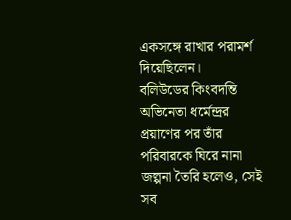একসঙ্গে রাখার পরামর্শ দিয়েছিলেন।
বলিউডের কিংবদন্তি অভিনেতা ধর্মেন্দ্রর প্রয়াণের পর তাঁর পরিবারকে ঘিরে নানা জল্পনা তৈরি হলেও, সেই সব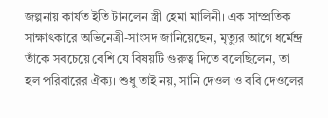জল্পনায় কার্যত ইতি টানলেন স্ত্রী হেমা মালিনী। এক সাম্প্রতিক সাক্ষাৎকারে অভিনেত্রী-সাংসদ জানিয়েছেন, মৃত্যুর আগে ধর্মেন্দ্র তাঁকে সবচেয়ে বেশি যে বিষয়টি গুরুত্ব দিতে বলেছিলেন, তা হল পরিবারের ঐক্য। শুধু তাই নয়, সানি দেওল ও ববি দেওলের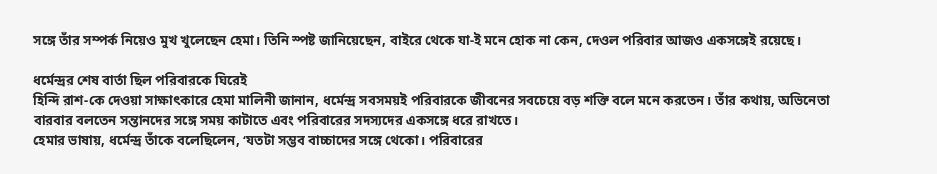সঙ্গে তাঁর সম্পর্ক নিয়েও মুখ খুলেছেন হেমা। তিনি স্পষ্ট জানিয়েছেন, বাইরে থেকে যা-ই মনে হোক না কেন, দেওল পরিবার আজও একসঙ্গেই রয়েছে।

ধর্মেন্দ্রর শেষ বার্তা ছিল পরিবারকে ঘিরেই
হিন্দি রাশ-কে দেওয়া সাক্ষাৎকারে হেমা মালিনী জানান, ধর্মেন্দ্র সবসময়ই পরিবারকে জীবনের সবচেয়ে বড় শক্তি বলে মনে করতেন। তাঁর কথায়, অভিনেতা বারবার বলতেন সন্তানদের সঙ্গে সময় কাটাতে এবং পরিবারের সদস্যদের একসঙ্গে ধরে রাখতে।
হেমার ভাষায়, ধর্মেন্দ্র তাঁকে বলেছিলেন, ‘যতটা সম্ভব বাচ্চাদের সঙ্গে থেকো। পরিবারের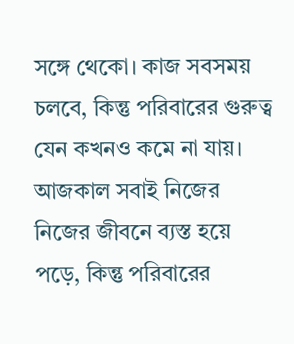সঙ্গে থেকো। কাজ সবসময় চলবে, কিন্তু পরিবারের গুরুত্ব যেন কখনও কমে না যায়। আজকাল সবাই নিজের নিজের জীবনে ব্যস্ত হয়ে পড়ে, কিন্তু পরিবারের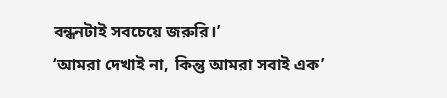বন্ধনটাই সবচেয়ে জরুরি।’
‘আমরা দেখাই না, কিন্তু আমরা সবাই এক’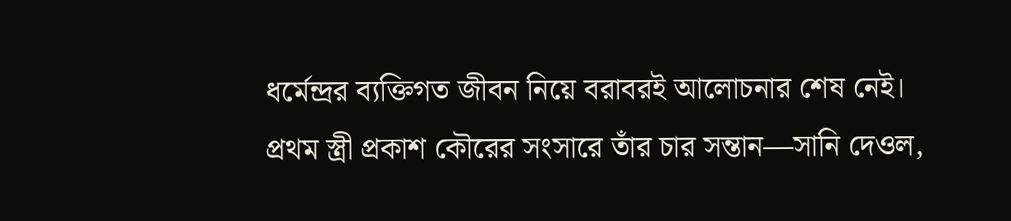ধর্মেন্দ্রর ব্যক্তিগত জীবন নিয়ে বরাবরই আলোচনার শেষ নেই। প্রথম স্ত্রী প্রকাশ কৌরের সংসারে তাঁর চার সন্তান—সানি দেওল,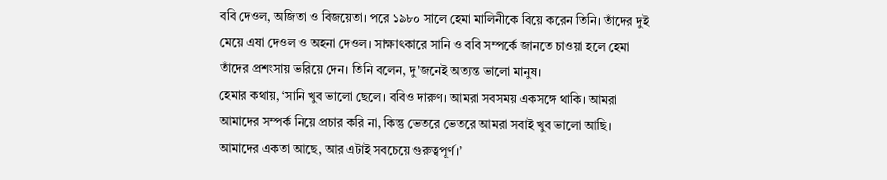ববি দেওল, অজিতা ও বিজয়েতা। পরে ১৯৮০ সালে হেমা মালিনীকে বিয়ে করেন তিনি। তাঁদের দুই মেয়ে এষা দেওল ও অহনা দেওল। সাক্ষাৎকারে সানি ও ববি সম্পর্কে জানতে চাওয়া হলে হেমা তাঁদের প্রশংসায় ভরিয়ে দেন। তিনি বলেন, দু'জনেই অত্যন্ত ভালো মানুষ।
হেমার কথায়, ‘সানি খুব ভালো ছেলে। ববিও দারুণ। আমরা সবসময় একসঙ্গে থাকি। আমরা আমাদের সম্পর্ক নিয়ে প্রচার করি না, কিন্তু ভেতরে ভেতরে আমরা সবাই খুব ভালো আছি। আমাদের একতা আছে, আর এটাই সবচেয়ে গুরুত্বপূর্ণ।’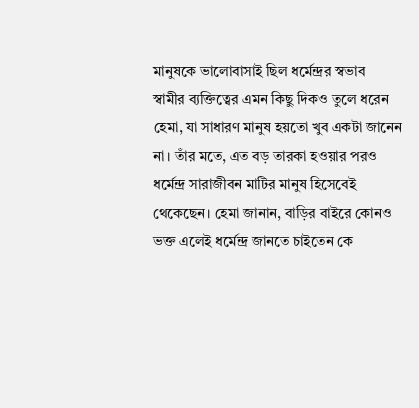মানুষকে ভালোবাসাই ছিল ধর্মেন্দ্রর স্বভাব
স্বামীর ব্যক্তিত্বের এমন কিছু দিকও তুলে ধরেন হেমা, যা সাধারণ মানুষ হয়তো খুব একটা জানেন না। তাঁর মতে, এত বড় তারকা হওয়ার পরও ধর্মেন্দ্র সারাজীবন মাটির মানুষ হিসেবেই থেকেছেন। হেমা জানান, বাড়ির বাইরে কোনও ভক্ত এলেই ধর্মেন্দ্র জানতে চাইতেন কে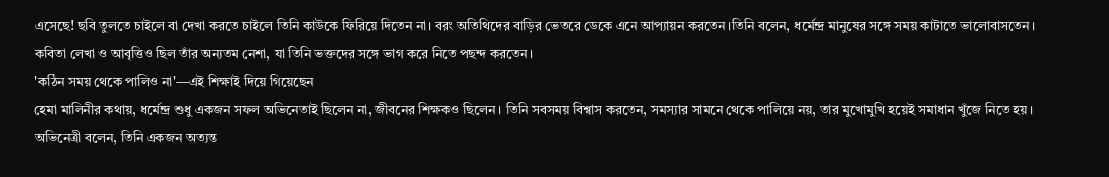এসেছে! ছবি তুলতে চাইলে বা দেখা করতে চাইলে তিনি কাউকে ফিরিয়ে দিতেন না। বরং অতিথিদের বাড়ির ভেতরে ডেকে এনে আপ্যায়ন করতেন।তিনি বলেন, ধর্মেন্দ্র মানুষের সঙ্গে সময় কাটাতে ভালোবাসতেন। কবিতা লেখা ও আবৃত্তিও ছিল তাঁর অন্যতম নেশা, যা তিনি ভক্তদের সঙ্গে ভাগ করে নিতে পছন্দ করতেন।
'কঠিন সময় থেকে পালিও না'—এই শিক্ষাই দিয়ে গিয়েছেন
হেমা মালিনীর কথায়, ধর্মেন্দ্র শুধু একজন সফল অভিনেতাই ছিলেন না, জীবনের শিক্ষকও ছিলেন। তিনি সবসময় বিশ্বাস করতেন, সমস্যার সামনে থেকে পালিয়ে নয়, তার মুখোমুখি হয়েই সমাধান খুঁজে নিতে হয়।
অভিনেত্রী বলেন, তিনি একজন অত্যন্ত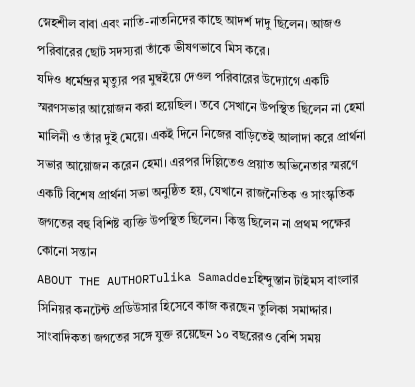স্নেহশীল বাবা এবং নাতি-নাতনিদের কাছে আদর্শ দাদু ছিলেন। আজও পরিবারের ছোট সদস্যরা তাঁকে ভীষণভাবে মিস করে।
যদিও ধর্মেন্দ্রর মৃত্যুর পর মুম্বইয়ে দেওল পরিবারের উদ্যোগে একটি স্মরণসভার আয়োজন করা হয়েছিল। তবে সেখানে উপস্থিত ছিলেন না হেমা মালিনী ও তাঁর দুই মেয়ে। একই দিনে নিজের বাড়িতেই আলাদা করে প্রার্থনা সভার আয়োজন করেন হেমা। এরপর দিল্লিতেও প্রয়াত অভিনেতার স্মরণে একটি বিশেষ প্রার্থনা সভা অনুষ্ঠিত হয়, যেখানে রাজনৈতিক ও সাংস্কৃতিক জগতের বহু বিশিষ্ট ব্যক্তি উপস্থিত ছিলেন। কিন্তু ছিলেন না প্রথম পক্ষের কোনো সন্তান
ABOUT THE AUTHORTulika Samadderহিন্দুস্তান টাইমস বাংলার সিনিয়র কনটেন্ট প্রডিউসার হিসেবে কাজ করছেন তুলিকা সমাদ্দার। সাংবাদিকতা জগতের সঙ্গে যুক্ত রয়েছেন ১০ বছরেরও বেশি সময়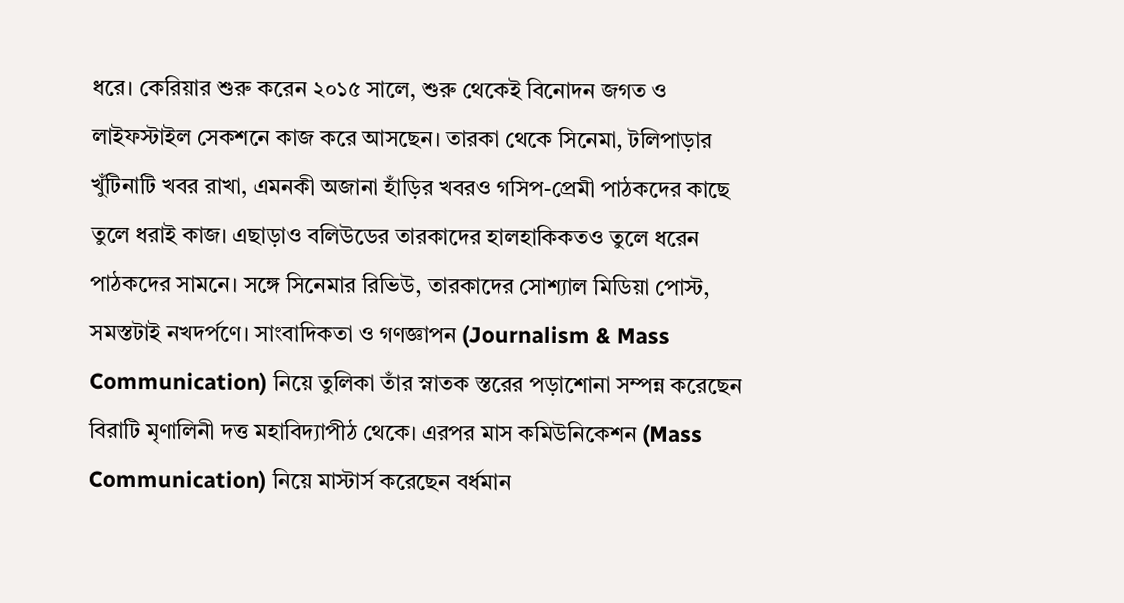ধরে। কেরিয়ার শুরু করেন ২০১৫ সালে, শুরু থেকেই বিনোদন জগত ও লাইফস্টাইল সেকশনে কাজ করে আসছেন। তারকা থেকে সিনেমা, টলিপাড়ার খুঁটিনাটি খবর রাখা, এমনকী অজানা হাঁড়ির খবরও গসিপ-প্রেমী পাঠকদের কাছে তুলে ধরাই কাজ। এছাড়াও বলিউডের তারকাদের হালহাকিকতও তুলে ধরেন পাঠকদের সামনে। সঙ্গে সিনেমার রিভিউ, তারকাদের সোশ্যাল মিডিয়া পোস্ট, সমস্তটাই নখদর্পণে। সাংবাদিকতা ও গণজ্ঞাপন (Journalism & Mass Communication) নিয়ে তুলিকা তাঁর স্নাতক স্তরের পড়াশোনা সম্পন্ন করেছেন বিরাটি মৃণালিনী দত্ত মহাবিদ্যাপীঠ থেকে। এরপর মাস কমিউনিকেশন (Mass Communication) নিয়ে মাস্টার্স করেছেন বর্ধমান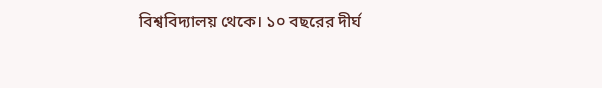বিশ্ববিদ্যালয় থেকে। ১০ বছরের দীর্ঘ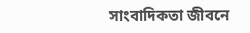সাংবাদিকতা জীবনে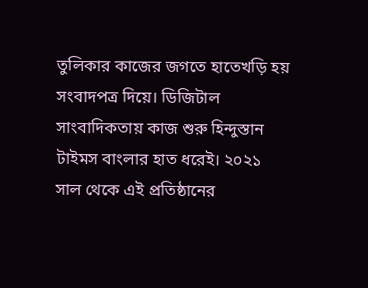তুলিকার কাজের জগতে হাতেখড়ি হয় সংবাদপত্র দিয়ে। ডিজিটাল সাংবাদিকতায় কাজ শুরু হিন্দুস্তান টাইমস বাংলার হাত ধরেই। ২০২১ সাল থেকে এই প্রতিষ্ঠানের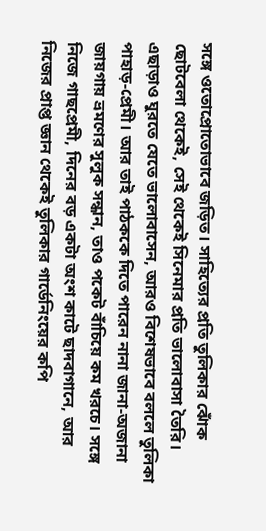সঙ্গে ওতোপ্রোতোভাবে জড়িত। সাহিত্যের প্রতি তুলিকার ঝোঁক ছোটবেলা থেকেই, সেই থেকেই সিনেমার প্রতি ভালোবাসা তৈরি। এছাড়াও ঘুরতে যেতে ভালোবাসেন, আরও বিশেষভাবে বললে তুলিকা পাহাড়-প্রেমী। আর তাই পাঠককে দিতে পারেন নানা জানা-অজানা জায়গায় ভ্রমণের সুলুক সন্ধান, তাও পকেট বাঁচিয়ে কম খরচে। সঙ্গে নিজে গাছপ্রেমী, দিনের বড় একটা অংশ কাটে ছাদবাগানে, আর নিজের প্রাপ্ত জ্ঞান থেকেই তুলিকার গার্ডেনিংয়ের কপি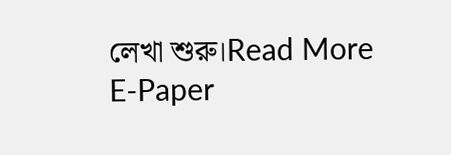লেখা শুরু।Read More
E-Paper